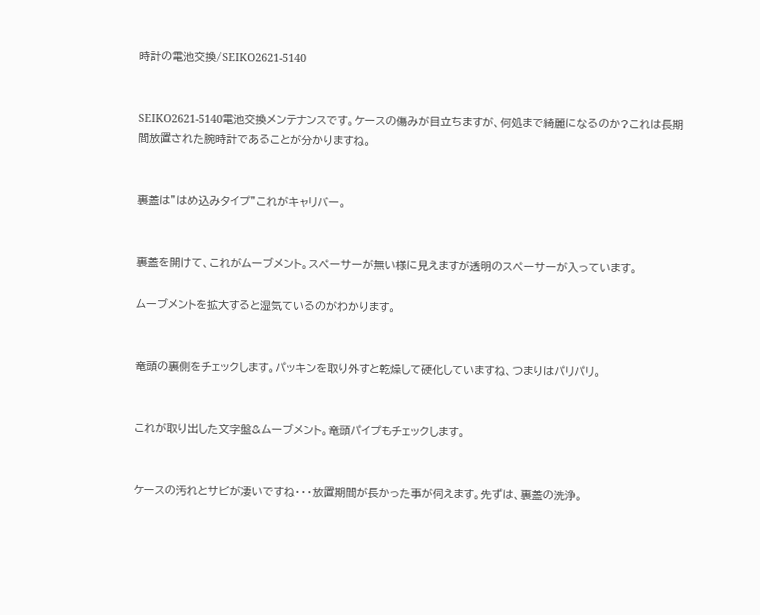時計の電池交換/SEIKO2621-5140


SEIKO2621-5140電池交換メンテナンスです。ケースの傷みが目立ちますが、何処まで綺麗になるのか?これは長期間放置された腕時計であることが分かりますね。


裏蓋は”はめ込みタイプ”これがキャリバー。


裏蓋を開けて、これがムーブメント。スペーサーが無い様に見えますが透明のスペーサーが入っています。

ムーブメントを拡大すると湿気ているのがわかります。


竜頭の裏側をチェックします。パッキンを取り外すと乾燥して硬化していますね、つまりはパリパリ。


これが取り出した文字盤&ムーブメント。竜頭パイプもチェックします。


ケースの汚れとサビが凄いですね・・・放置期間が長かった事が伺えます。先ずは、裏蓋の洗浄。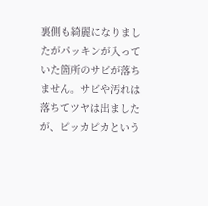裏側も綺麗になりましたがパッキンが入っていた箇所のサビが落ちません。サビや汚れは落ちてツヤは出ましたが、ピッカピカという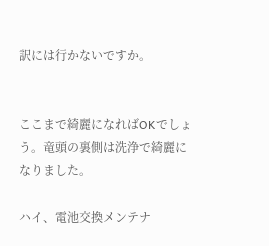訳には行かないですか。


ここまで綺麗になればOKでしょう。竜頭の裏側は洗浄で綺麗になりました。

ハイ、電池交換メンテナ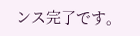ンス完了です。